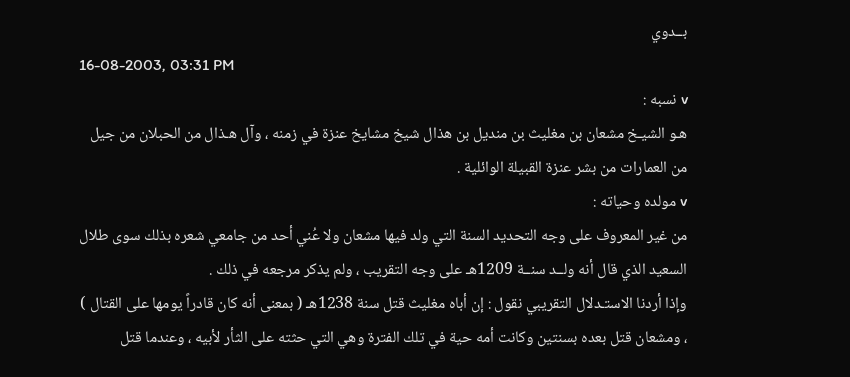بــدوي
16-08-2003, 03:31 PM
v نسبه :
هـو الشيـخ مشعان بن مغليث بن منديل بن هذال شيخ مشايخ عنزة في زمنه ، وآل هـذال من الحبلان من جيل من العمارات من بشر عنزة القبيلة الوائلية .
v مولده وحياته :
من غير المعروف على وجه التحديد السنة التي ولد فيها مشعان ولا عُني أحد من جامعي شعره بذلك سوى طلال السعيد الذي قال أنه ولــد سنــة 1209هـ على وجه التقريب ، ولم يذكر مرجعه في ذلك .
وإذا أردنا الاستـدلال التقريبي نقول : إن أباه مغليث قتل سنة 1238هـ ( بمعنى أنه كان قادراً يومها على القتال ) ، ومشعان قتل بعده بسنتين وكانت أمه حية في تلك الفترة وهي التي حثته على الثأر لأبيه ، وعندما قتل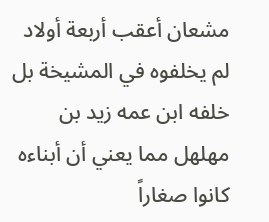مشعان أعقب أربعة أولاد لم يخلفوه في المشيخة بل خلفه ابن عمه زيد بن مهلهل مما يعني أن أبناءه كانوا صغاراً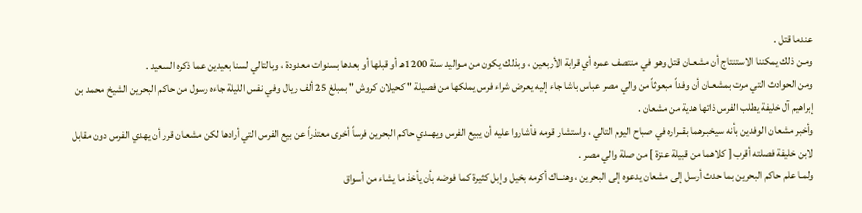عندما قتل .
ومـن ذلك يمكننا الاستنتاج أن مشعـان قتل وهو في منتصف عمره أي قرابة الأربعين ، وبذلك يكون من مـواليد سنة 1200هـ أو قبلها أو بعدها بسنوات معدودة ، وبالتالي لسنا بعيدين عما ذكره السعيد .
ومن الحوادث التي مرت بمشعـان أن وفداً مبعوثاً من والي مصر عباس باشا جاء إليه يعرض شراء فرس يملكها من فصيلة " كحيلان كروش " بمبلغ 25 ألف ريال وفي نفس الليلة جاءه رسول من حاكم البحرين الشيخ محمد بن إبراهيم آل خليفة يطلب الفرس ذاتها هدية من مشعان .
وأخبر مشعان الوفدين بأنه سيخبـرهما بقــراره في صباح اليوم التالي ، واستشار قومه فأشاروا عليه أن يبيع الفرس ويهــدي حاكم البحرين فرساً أخرى معتذراً عن بيع الفرس التي أرادها لكن مشعـان قرر أن يهدي الفرس دون مقابل لابن خليفة فصلته أقرب [ كلاهما من قبيلة عنزة ] من صلة والي مصر .
ولمـا علم حاكم البحرين بما حدث أرسل إلى مشعان يدعوه إلى البحرين ، وهنــاك أكرمه بخيل وإبل كثيرة كما فوضه بأن يأخذ ما يشاء من أسواق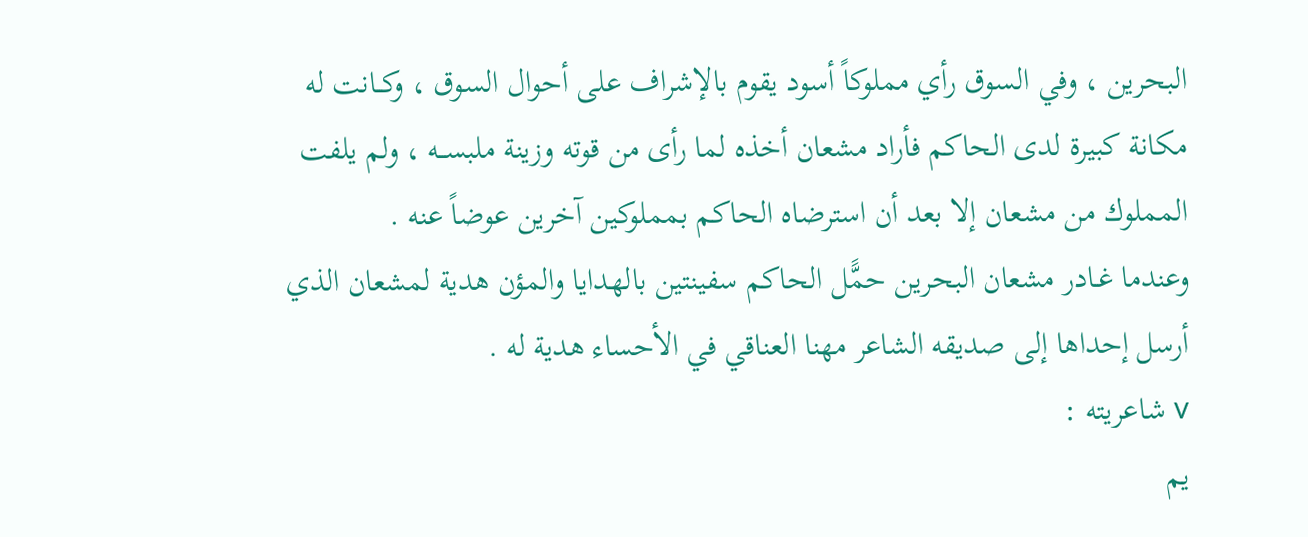البحرين ، وفي السوق رأي مملوكاً أسود يقوم بالإشراف على أحوال السوق ، وكــانت له مكانة كبيرة لدى الحاكم فأراد مشعان أخذه لما رأى من قوته وزينة ملبســه ، ولم يلفت المملوك من مشعان إلا بعد أن استرضاه الحاكم بمملوكين آخرين عوضاً عنه .
وعندما غـادر مشعان البحرين حمًّل الحاكم سفينتين بالهدايا والمؤن هدية لمشعان الذي أرسل إحداها إلى صديقه الشاعر مهنا العناقي في الأحساء هدية له .
v شاعريته :
يم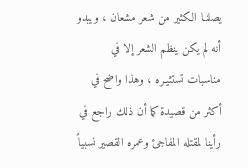يصلنـا الكثير من شعر مشعان ، ويبدو أنه لم يكن ينظم الشعر إلا في مناسبات تستثيـره ، وهذا واضح في أكثر من قصيدة كما أن ذلك راجع في رأينا لمقتله المفاجئ وعمره القصير نسبياً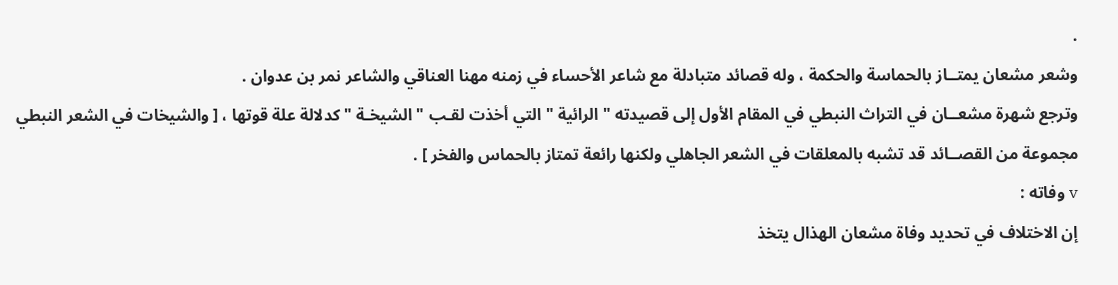.
وشعر مشعان يمتــاز بالحماسة والحكمة ، وله قصائد متبادلة مع شاعر الأحساء في زمنه مهنا العناقي والشاعر نمر بن عدوان .
وترجع شهرة مشعــان في التراث النبطي في المقام الأول إلى قصيدته " الرائية " التي أخذت لقـب " الشيخـة " كدلالة علة قوتها ، [ والشيخات في الشعر النبطي مجموعة من القصــائد قد تشبه بالمعلقات في الشعر الجاهلي ولكنها رائعة تمتاز بالحماس والفخر ] .
v وفاته :
إن الاختلاف في تحديد وفاة مشعان الهذال يتخذ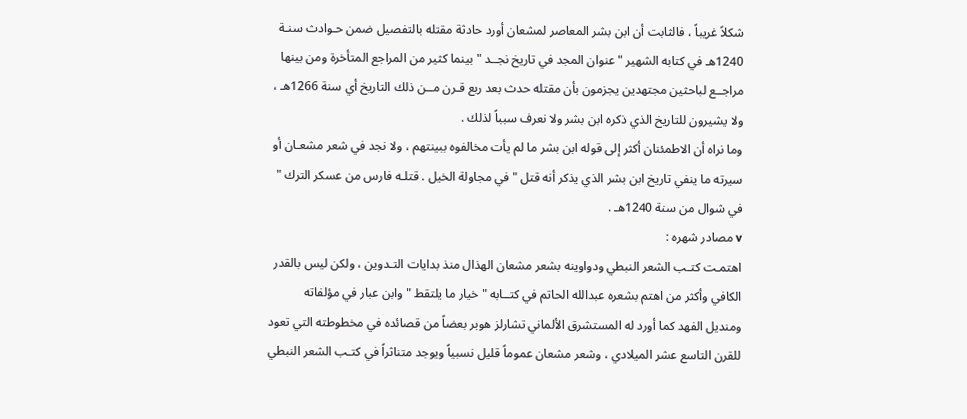شكلاً غريباً ، فالثابت أن ابن بشر المعاصر لمشعان أورد حادثة مقتله بالتفصيل ضمن حـوادث سنـة 1240هـ في كتابه الشهير " عنوان المجد في تاريخ نجــد " بينما كثير من المراجع المتأخرة ومن بينها مراجــع لباحثين مجتهدين يجزمون بأن مقتله حدث بعد ربع قـرن مــن ذلك التاريخ أي سنة 1266هـ ، ولا يشيرون للتاريخ الذي ذكره ابن بشر ولا نعرف سبباً لذلك .
وما نراه أن الاطمئنان أكثر إلى قوله ابن بشر ما لم يأت مخالفوه ببينتهم ، ولا نجد في شعر مشعـان أو سيرته ما ينفي تاريخ ابن بشر الذي يذكر أنه قتل " في مجاولة الخيل . قتلـه فارس من عسكر الترك " في شوال من سنة 1240هـ .
v مصادر شهره :
اهتمـت كتـب الشعر النبطي ودواوينه بشعر مشعان الهذال منذ بدايات التـدوين ، ولكن ليس بالقدر الكافي وأكثر من اهتم بشعره عبدالله الحاتم في كتــابه " خيار ما يلتقط " وابن عبار في مؤلفاته ومنديل الفهد كما أورد له المستشرق الألماني تشارلز هوبر بعضاً من قصائده في مخطوطته التي تعود للقرن التاسع عشر الميلادي ، وشعر مشعان عموماً قليل نسبياً ويوجد متناثراً في كتـب الشعر النبطي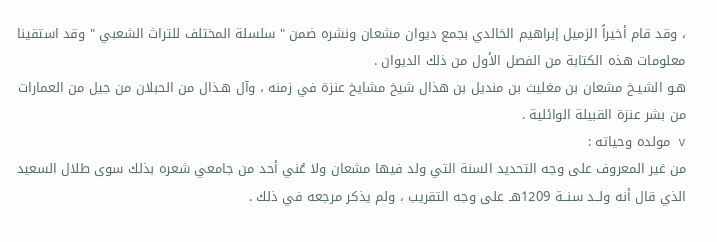، وقد قام أخيراً الزميل إبراهيم الخالدي بجمع ديوان مشعان ونشره ضمن " سلسلة المختلف للتراث الشعبي " وقد استقينا معلومات هذه الكتابة من الفصل الأول من ذلك الديوان .
هـو الشيـخ مشعان بن مغليث بن منديل بن هذال شيخ مشايخ عنزة في زمنه ، وآل هـذال من الحبلان من جيل من العمارات من بشر عنزة القبيلة الوائلية .
v مولده وحياته :
من غير المعروف على وجه التحديد السنة التي ولد فيها مشعان ولا عُني أحد من جامعي شعره بذلك سوى طلال السعيد الذي قال أنه ولــد سنــة 1209هـ على وجه التقريب ، ولم يذكر مرجعه في ذلك .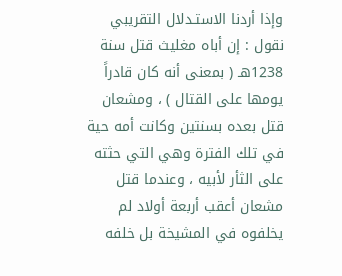وإذا أردنا الاستـدلال التقريبي نقول : إن أباه مغليث قتل سنة 1238هـ ( بمعنى أنه كان قادراً يومها على القتال ) ، ومشعان قتل بعده بسنتين وكانت أمه حية في تلك الفترة وهي التي حثته على الثأر لأبيه ، وعندما قتل مشعان أعقب أربعة أولاد لم يخلفوه في المشيخة بل خلفه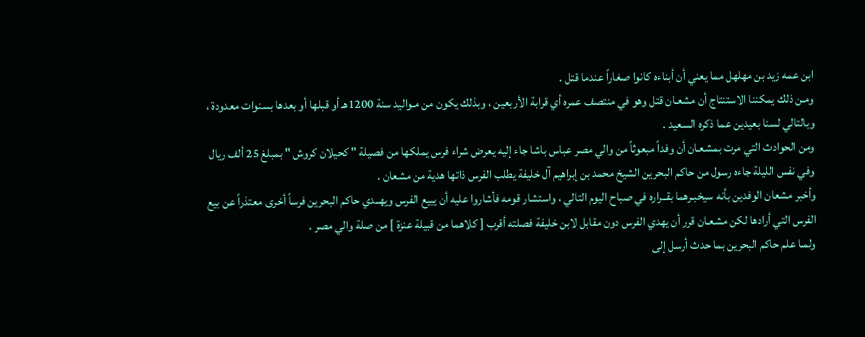ابن عمه زيد بن مهلهل مما يعني أن أبناءه كانوا صغاراً عندما قتل .
ومـن ذلك يمكننا الاستنتاج أن مشعـان قتل وهو في منتصف عمره أي قرابة الأربعين ، وبذلك يكون من مـواليد سنة 1200هـ أو قبلها أو بعدها بسنوات معدودة ، وبالتالي لسنا بعيدين عما ذكره السعيد .
ومن الحوادث التي مرت بمشعـان أن وفداً مبعوثاً من والي مصر عباس باشا جاء إليه يعرض شراء فرس يملكها من فصيلة " كحيلان كروش " بمبلغ 25 ألف ريال وفي نفس الليلة جاءه رسول من حاكم البحرين الشيخ محمد بن إبراهيم آل خليفة يطلب الفرس ذاتها هدية من مشعان .
وأخبر مشعان الوفدين بأنه سيخبـرهما بقــراره في صباح اليوم التالي ، واستشار قومه فأشاروا عليه أن يبيع الفرس ويهــدي حاكم البحرين فرساً أخرى معتذراً عن بيع الفرس التي أرادها لكن مشعـان قرر أن يهدي الفرس دون مقابل لابن خليفة فصلته أقرب [ كلاهما من قبيلة عنزة ] من صلة والي مصر .
ولمـا علم حاكم البحرين بما حدث أرسل إلى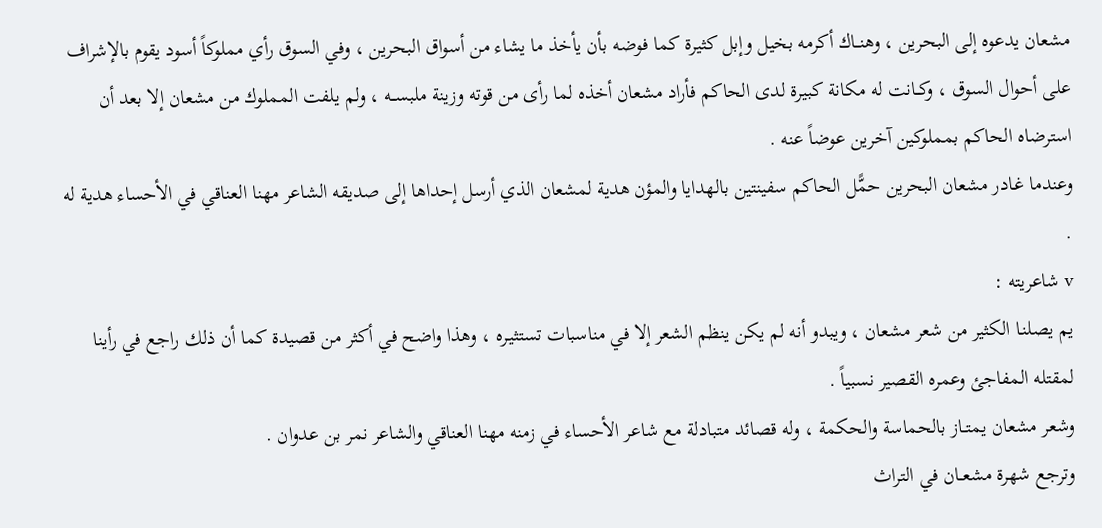مشعان يدعوه إلى البحرين ، وهنــاك أكرمه بخيل وإبل كثيرة كما فوضه بأن يأخذ ما يشاء من أسواق البحرين ، وفي السوق رأي مملوكاً أسود يقوم بالإشراف على أحوال السوق ، وكــانت له مكانة كبيرة لدى الحاكم فأراد مشعان أخذه لما رأى من قوته وزينة ملبســه ، ولم يلفت المملوك من مشعان إلا بعد أن استرضاه الحاكم بمملوكين آخرين عوضاً عنه .
وعندما غـادر مشعان البحرين حمًّل الحاكم سفينتين بالهدايا والمؤن هدية لمشعان الذي أرسل إحداها إلى صديقه الشاعر مهنا العناقي في الأحساء هدية له .
v شاعريته :
يم يصلنـا الكثير من شعر مشعان ، ويبدو أنه لم يكن ينظم الشعر إلا في مناسبات تستثيـره ، وهذا واضح في أكثر من قصيدة كما أن ذلك راجع في رأينا لمقتله المفاجئ وعمره القصير نسبياً .
وشعر مشعان يمتــاز بالحماسة والحكمة ، وله قصائد متبادلة مع شاعر الأحساء في زمنه مهنا العناقي والشاعر نمر بن عدوان .
وترجع شهرة مشعــان في التراث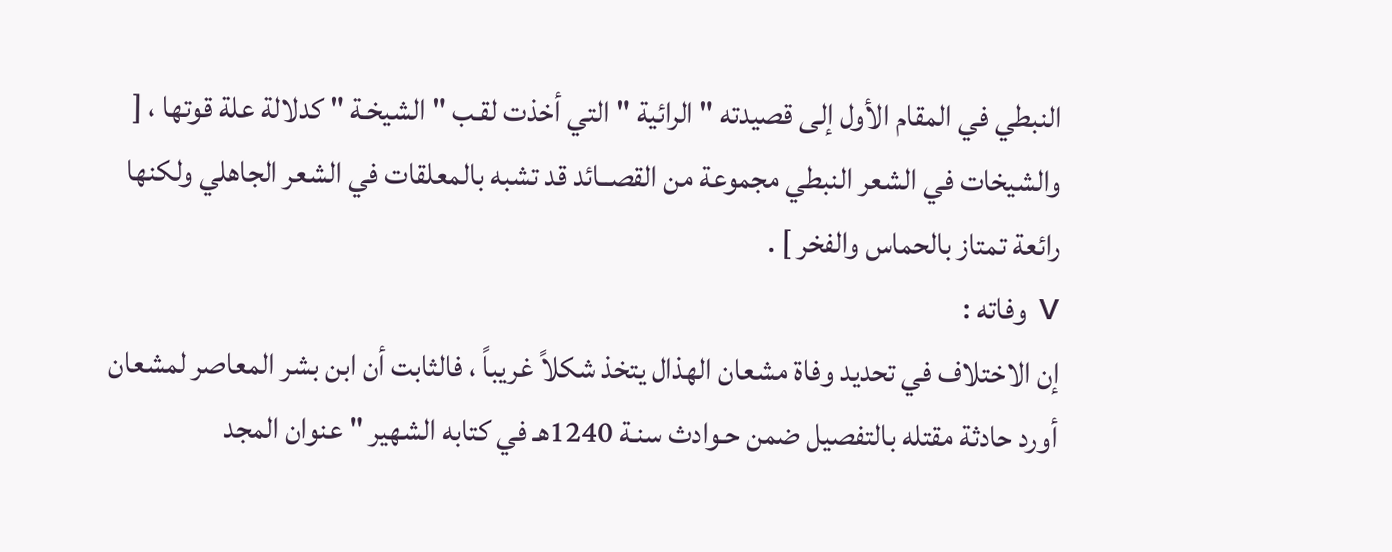النبطي في المقام الأول إلى قصيدته " الرائية " التي أخذت لقـب " الشيخـة " كدلالة علة قوتها ، [ والشيخات في الشعر النبطي مجموعة من القصــائد قد تشبه بالمعلقات في الشعر الجاهلي ولكنها رائعة تمتاز بالحماس والفخر ] .
v وفاته :
إن الاختلاف في تحديد وفاة مشعان الهذال يتخذ شكلاً غريباً ، فالثابت أن ابن بشر المعاصر لمشعان أورد حادثة مقتله بالتفصيل ضمن حـوادث سنـة 1240هـ في كتابه الشهير " عنوان المجد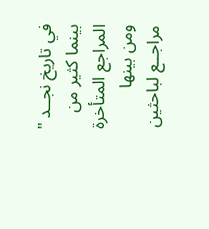في تاريخ نجــد " بينما كثير من المراجع المتأخرة ومن بينها مراجــع لباحثين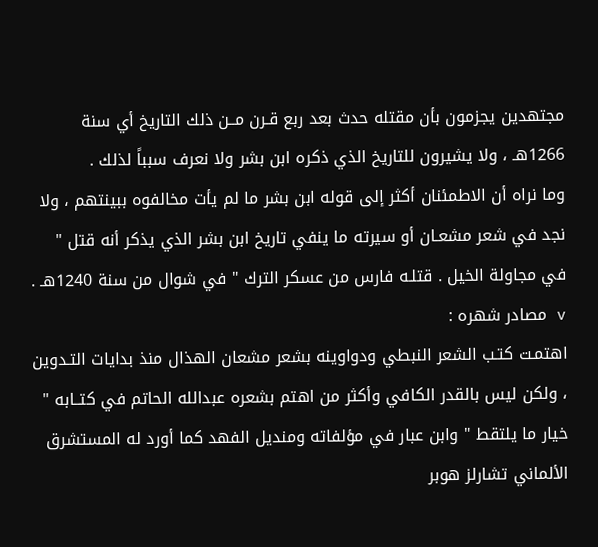مجتهدين يجزمون بأن مقتله حدث بعد ربع قـرن مــن ذلك التاريخ أي سنة 1266هـ ، ولا يشيرون للتاريخ الذي ذكره ابن بشر ولا نعرف سبباً لذلك .
وما نراه أن الاطمئنان أكثر إلى قوله ابن بشر ما لم يأت مخالفوه ببينتهم ، ولا نجد في شعر مشعـان أو سيرته ما ينفي تاريخ ابن بشر الذي يذكر أنه قتل " في مجاولة الخيل . قتلـه فارس من عسكر الترك " في شوال من سنة 1240هـ .
v مصادر شهره :
اهتمـت كتـب الشعر النبطي ودواوينه بشعر مشعان الهذال منذ بدايات التـدوين ، ولكن ليس بالقدر الكافي وأكثر من اهتم بشعره عبدالله الحاتم في كتــابه " خيار ما يلتقط " وابن عبار في مؤلفاته ومنديل الفهد كما أورد له المستشرق الألماني تشارلز هوبر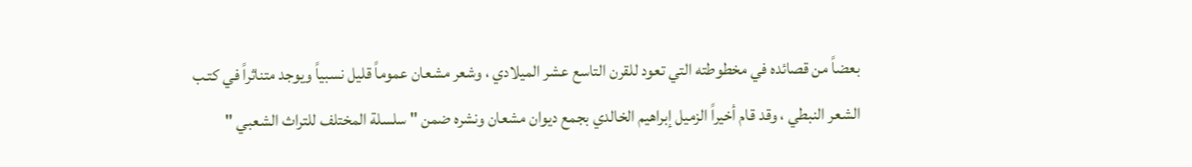بعضاً من قصائده في مخطوطته التي تعود للقرن التاسع عشر الميلادي ، وشعر مشعان عموماً قليل نسبياً ويوجد متناثراً في كتـب الشعر النبطي ، وقد قام أخيراً الزميل إبراهيم الخالدي بجمع ديوان مشعان ونشره ضمن " سلسلة المختلف للتراث الشعبي "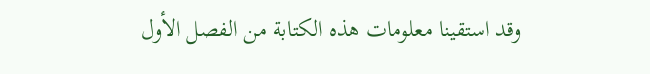وقد استقينا معلومات هذه الكتابة من الفصل الأول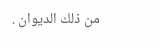من ذلك الديوان .